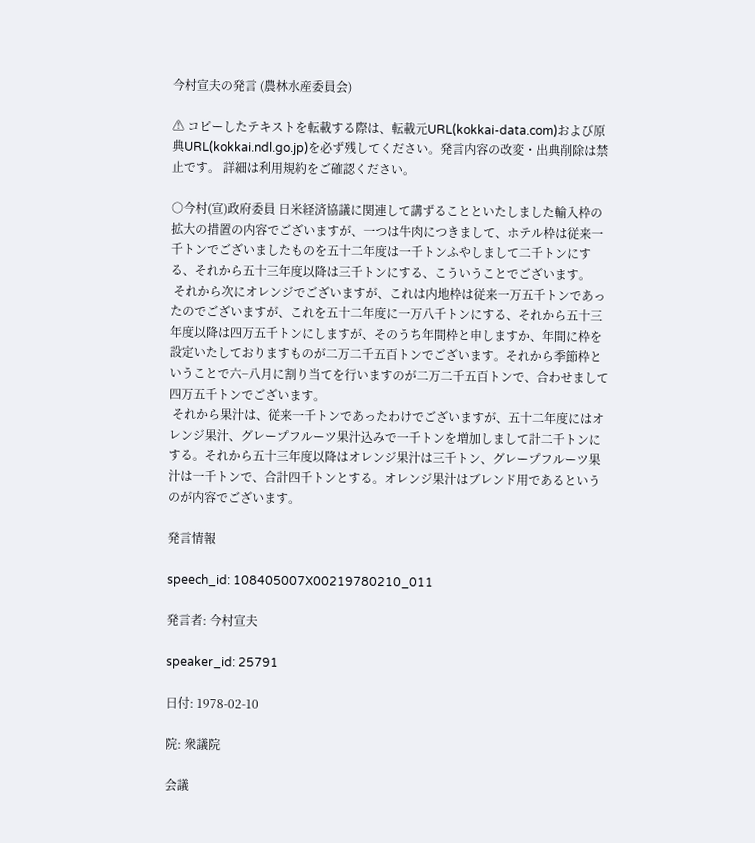今村宣夫の発言 (農林水産委員会)

⚠ コピーしたテキストを転載する際は、転載元URL(kokkai-data.com)および原典URL(kokkai.ndl.go.jp)を必ず残してください。発言内容の改変・出典削除は禁止です。 詳細は利用規約をご確認ください。

○今村(宣)政府委員 日米経済協議に関連して講ずることといたしました輸入枠の拡大の措置の内容でございますが、一つは牛肉につきまして、ホテル枠は従来一千トンでございましたものを五十二年度は一千トンふやしまして二千トンにする、それから五十三年度以降は三千トンにする、こういうことでございます。
 それから次にオレンジでございますが、これは内地枠は従来一万五千トンであったのでございますが、これを五十二年度に一万八千トンにする、それから五十三年度以降は四万五千トンにしますが、そのうち年間枠と申しますか、年間に枠を設定いたしておりますものが二万二千五百トンでございます。それから季節枠ということで六−八月に割り当てを行いますのが二万二千五百トンで、合わせまして四万五千トンでございます。
 それから果汁は、従来一千トンであったわけでございますが、五十二年度にはオレンジ果汁、グレープフルーツ果汁込みで一千トンを増加しまして計二千トンにする。それから五十三年度以降はオレンジ果汁は三千トン、グレープフルーツ果汁は一千トンで、合計四千トンとする。オレンジ果汁はブレンド用であるというのが内容でございます。

発言情報

speech_id: 108405007X00219780210_011

発言者: 今村宣夫

speaker_id: 25791

日付: 1978-02-10

院: 衆議院

会議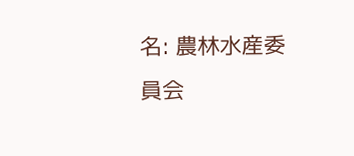名: 農林水産委員会